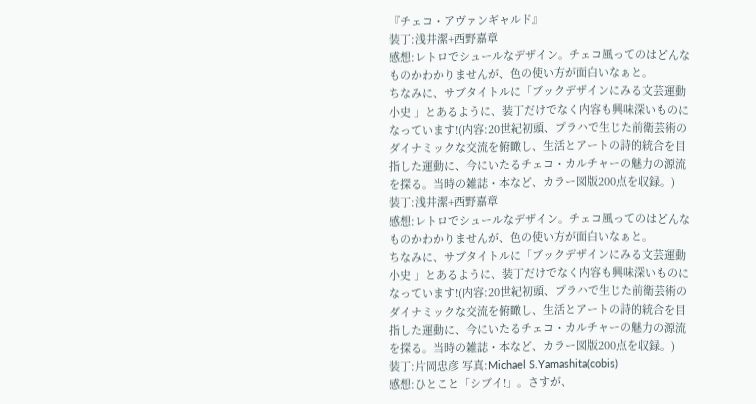『チェコ・アヴァンギャルド』
装丁:浅井潔+西野嘉章
感想:レトロでシュールなデザイン。チェコ風ってのはどんなものかわかりませんが、色の使い方が面白いなぁと。
ちなみに、サブタイトルに「ブックデザインにみる文芸運動小史 」とあるように、装丁だけでなく内容も興味深いものになっています!(内容:20世紀初頭、プラハで生じた前衛芸術のダイナミックな交流を俯瞰し、生活とアートの詩的統合を目指した運動に、今にいたるチェコ・カルチャーの魅力の源流を探る。当時の雑誌・本など、カラー図版200点を収録。)
装丁:浅井潔+西野嘉章
感想:レトロでシュールなデザイン。チェコ風ってのはどんなものかわかりませんが、色の使い方が面白いなぁと。
ちなみに、サブタイトルに「ブックデザインにみる文芸運動小史 」とあるように、装丁だけでなく内容も興味深いものになっています!(内容:20世紀初頭、プラハで生じた前衛芸術のダイナミックな交流を俯瞰し、生活とアートの詩的統合を目指した運動に、今にいたるチェコ・カルチャーの魅力の源流を探る。当時の雑誌・本など、カラー図版200点を収録。)
装丁:片岡忠彦 写真:Michael S.Yamashita(cobis)
感想:ひとこと「シブイ!」。さすが、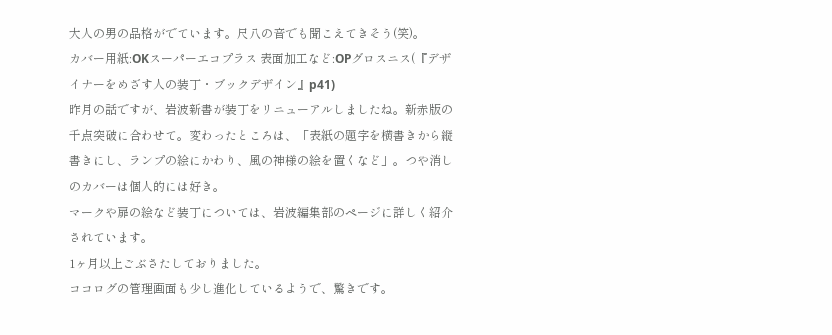大人の男の品格がでています。尺八の音でも聞こえてきそう(笑)。
カバー用紙:OKスーパーエコプラス 表面加工など:OPグロスニス(『デザイナーをめざす人の装丁・ブックデザイン』p41)
昨月の話ですが、岩波新書が装丁をリニューアルしましたね。新赤版の千点突破に合わせて。変わったところは、「表紙の題字を横書きから縦書きにし、ランプの絵にかわり、風の神様の絵を置くなど」。つや消しのカバーは個人的には好き。
マークや扉の絵など装丁については、岩波編集部のページに詳しく紹介されています。
1ヶ月以上ごぶさたしておりました。
ココログの管理画面も少し進化しているようで、驚きです。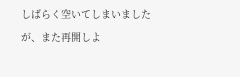しばらく空いてしまいましたが、また再開しよ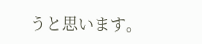うと思います。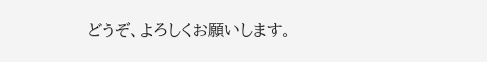どうぞ、よろしくお願いします。